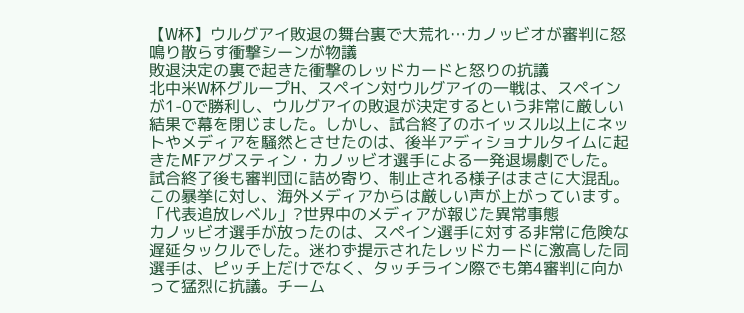【W杯】ウルグアイ敗退の舞台裏で大荒れ…カノッビオが審判に怒鳴り散らす衝撃シーンが物議
敗退決定の裏で起きた衝撃のレッドカードと怒りの抗議
北中米W杯グループH、スペイン対ウルグアイの一戦は、スペインが1-0で勝利し、ウルグアイの敗退が決定するという非常に厳しい結果で幕を閉じました。しかし、試合終了のホイッスル以上にネットやメディアを騒然とさせたのは、後半アディショナルタイムに起きたMFアグスティン・カノッビオ選手による一発退場劇でした。試合終了後も審判団に詰め寄り、制止される様子はまさに大混乱。この暴挙に対し、海外メディアからは厳しい声が上がっています。
「代表追放レベル」?世界中のメディアが報じた異常事態
カノッビオ選手が放ったのは、スペイン選手に対する非常に危険な遅延タックルでした。迷わず提示されたレッドカードに激高した同選手は、ピッチ上だけでなく、タッチライン際でも第4審判に向かって猛烈に抗議。チーム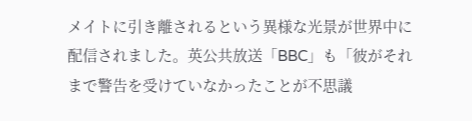メイトに引き離されるという異様な光景が世界中に配信されました。英公共放送「BBC」も「彼がそれまで警告を受けていなかったことが不思議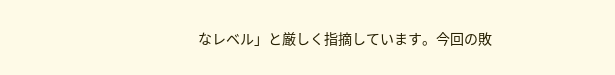なレベル」と厳しく指摘しています。今回の敗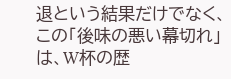退という結果だけでなく、この「後味の悪い幕切れ」は、W杯の歴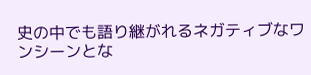史の中でも語り継がれるネガティブなワンシーンとな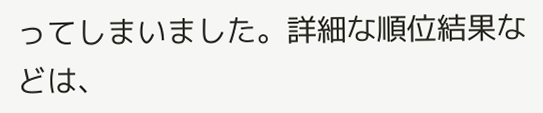ってしまいました。詳細な順位結果などは、